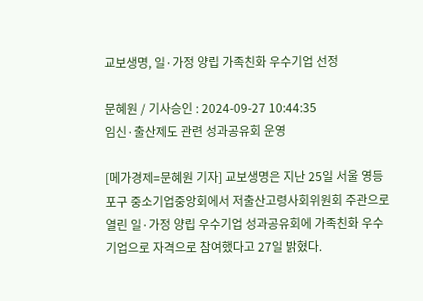교보생명, 일·가정 양립 가족친화 우수기업 선정

문혜원 / 기사승인 : 2024-09-27 10:44:35
임신·출산제도 관련 성과공유회 운영

[메가경제=문혜원 기자] 교보생명은 지난 25일 서울 영등포구 중소기업중앙회에서 저출산고령사회위원회 주관으로 열린 일·가정 양립 우수기업 성과공유회에 가족친화 우수기업으로 자격으로 참여했다고 27일 밝혔다.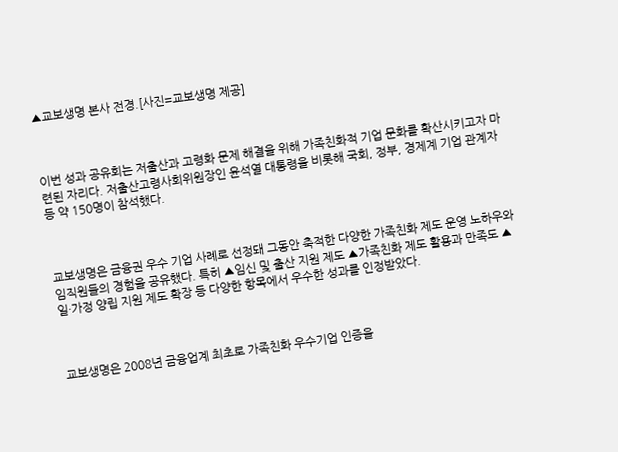▲교보생명 본사 전경.[사진=교보생명 제공]



이번 성과 공유회는 저출산과 고령화 문제 해결을 위해 가족친화적 기업 문화를 확산시키고자 마련된 자리다. 저출산고령사회위원장인 윤석열 대통령을 비롯해 국회, 정부, 경제계 기업 관계자 등 약 150명이 참석했다.



교보생명은 금융권 우수 기업 사례로 선정돼 그동안 축적한 다양한 가족친화 제도 운영 노하우와 임직원들의 경험을 공유했다. 특히 ▲임신 및 출산 지원 제도 ▲가족친화 제도 활용과 만족도 ▲일·가정 양립 지원 제도 확장 등 다양한 항목에서 우수한 성과를 인정받았다.



교보생명은 2008년 금융업계 최초로 가족친화 우수기업 인증을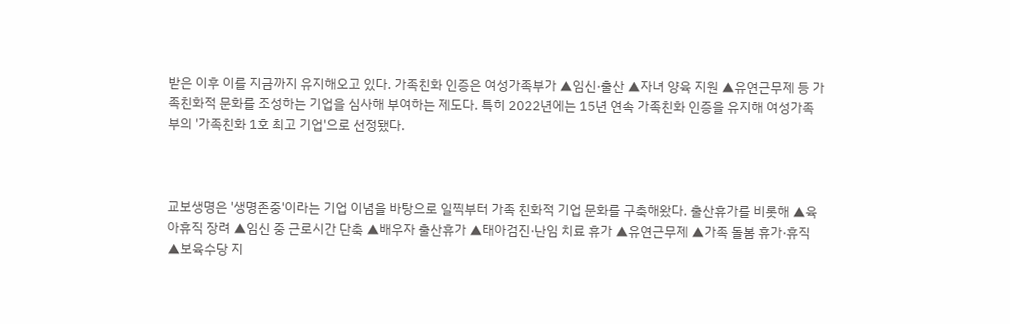받은 이후 이를 지금까지 유지해오고 있다. 가족친화 인증은 여성가족부가 ▲임신·출산 ▲자녀 양육 지원 ▲유연근무제 등 가족친화적 문화를 조성하는 기업을 심사해 부여하는 제도다. 특히 2022년에는 15년 연속 가족친화 인증을 유지해 여성가족부의 '가족친화 1호 최고 기업'으로 선정됐다.



교보생명은 '생명존중'이라는 기업 이념을 바탕으로 일찍부터 가족 친화적 기업 문화를 구축해왔다. 출산휴가를 비롯해 ▲육아휴직 장려 ▲임신 중 근로시간 단축 ▲배우자 출산휴가 ▲태아검진·난임 치료 휴가 ▲유연근무제 ▲가족 돌봄 휴가·휴직 ▲보육수당 지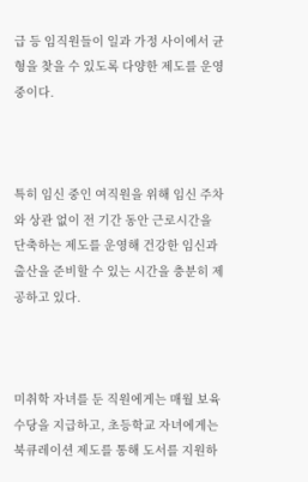급 등 임직원들이 일과 가정 사이에서 균형을 찾을 수 있도록 다양한 제도를 운영 중이다.



특히 임신 중인 여직원을 위해 임신 주차와 상관 없이 전 기간 동안 근로시간을 단축하는 제도를 운영해 건강한 임신과 출산을 준비할 수 있는 시간을 충분히 제공하고 있다.



미취학 자녀를 둔 직원에게는 매월 보육수당을 지급하고, 초등학교 자녀에게는 북큐레이션 제도를 통해 도서를 지원하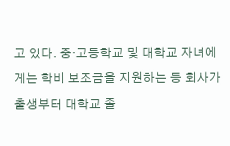고 있다. 중·고등학교 및 대학교 자녀에게는 학비 보조금을 지원하는 등 회사가 출생부터 대학교 졸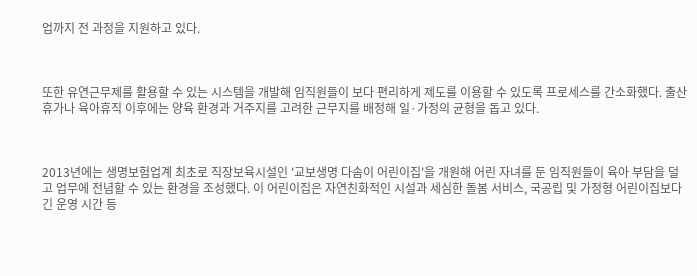업까지 전 과정을 지원하고 있다.



또한 유연근무제를 활용할 수 있는 시스템을 개발해 임직원들이 보다 편리하게 제도를 이용할 수 있도록 프로세스를 간소화했다. 출산휴가나 육아휴직 이후에는 양육 환경과 거주지를 고려한 근무지를 배정해 일·가정의 균형을 돕고 있다.



2013년에는 생명보험업계 최초로 직장보육시설인 '교보생명 다솜이 어린이집'을 개원해 어린 자녀를 둔 임직원들이 육아 부담을 덜고 업무에 전념할 수 있는 환경을 조성했다. 이 어린이집은 자연친화적인 시설과 세심한 돌봄 서비스, 국공립 및 가정형 어린이집보다 긴 운영 시간 등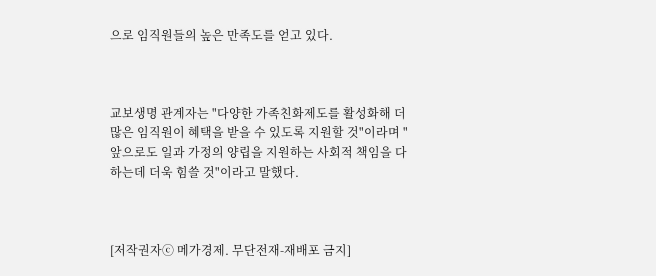으로 임직원들의 높은 만족도를 얻고 있다.



교보생명 관계자는 "다양한 가족친화제도를 활성화해 더 많은 임직원이 혜택을 받을 수 있도록 지원할 것"이라며 "앞으로도 일과 가정의 양립을 지원하는 사회적 책임을 다하는데 더욱 힘쓸 것"이라고 말했다.



[저작권자ⓒ 메가경제. 무단전재-재배포 금지]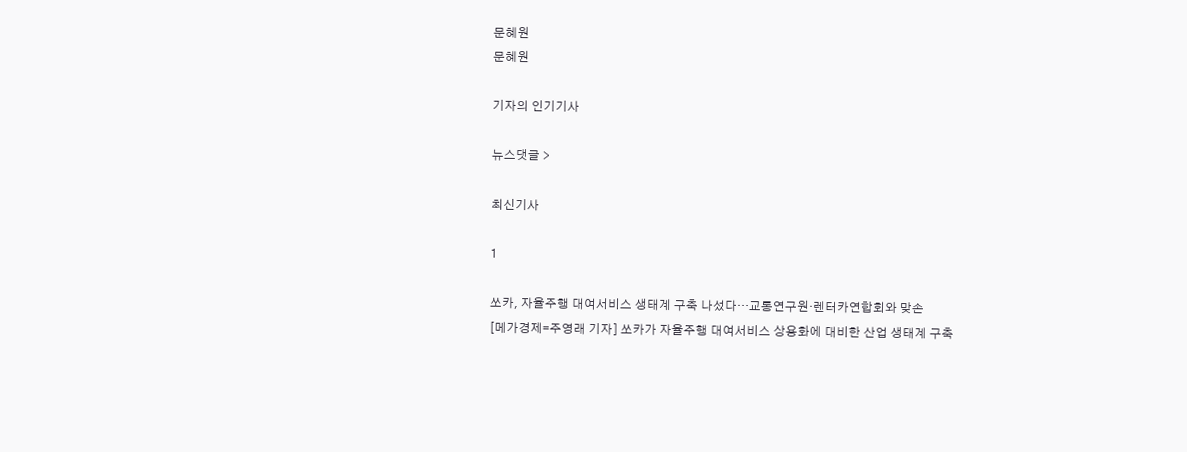문혜원
문혜원

기자의 인기기사

뉴스댓글 >

최신기사

1

쏘카, 자율주행 대여서비스 생태계 구축 나섰다…교통연구원·렌터카연합회와 맞손
[메가경제=주영래 기자] 쏘카가 자율주행 대여서비스 상용화에 대비한 산업 생태계 구축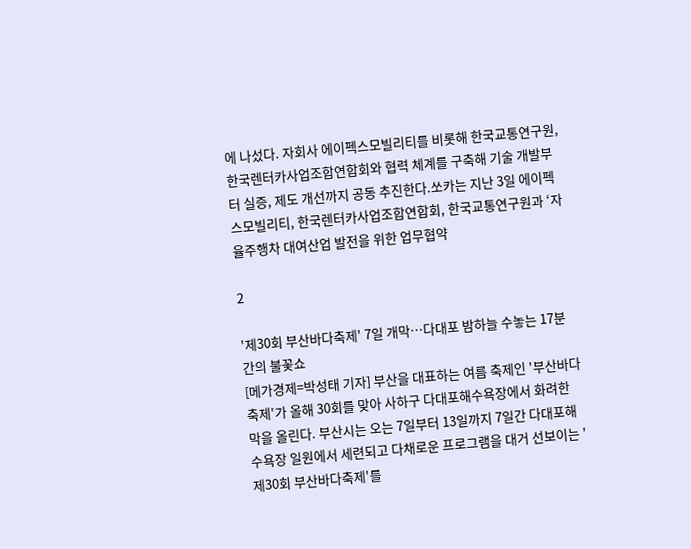에 나섰다. 자회사 에이펙스모빌리티를 비롯해 한국교통연구원, 한국렌터카사업조합연합회와 협력 체계를 구축해 기술 개발부터 실증, 제도 개선까지 공동 추진한다.쏘카는 지난 3일 에이펙스모빌리티, 한국렌터카사업조합연합회, 한국교통연구원과 ‘자율주행차 대여산업 발전을 위한 업무협약

2

'제30회 부산바다축제' 7일 개막…다대포 밤하늘 수놓는 17분간의 불꽃쇼
[메가경제=박성태 기자] 부산을 대표하는 여름 축제인 '부산바다축제'가 올해 30회를 맞아 사하구 다대포해수욕장에서 화려한 막을 올린다. 부산시는 오는 7일부터 13일까지 7일간 다대포해수욕장 일원에서 세련되고 다채로운 프로그램을 대거 선보이는 '제30회 부산바다축제'를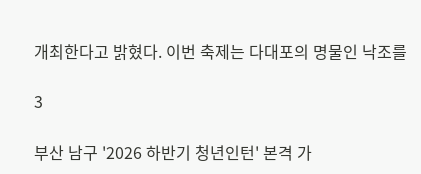개최한다고 밝혔다. 이번 축제는 다대포의 명물인 낙조를

3

부산 남구 '2026 하반기 청년인턴' 본격 가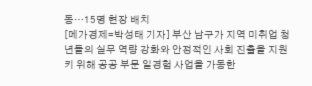동…15명 현장 배치
[메가경제=박성태 기자] 부산 남구가 지역 미취업 청년들의 실무 역량 강화와 안정적인 사회 진출을 지원키 위해 공공 부문 일경험 사업을 가동한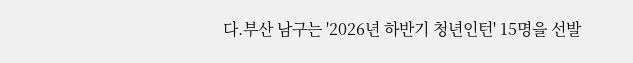다.부산 남구는 '2026년 하반기 청년인턴' 15명을 선발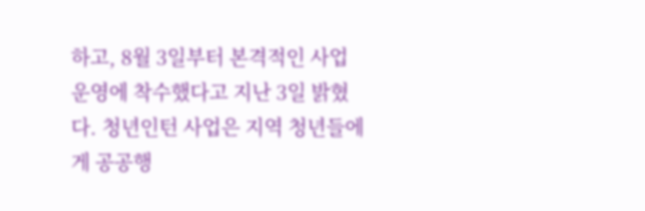하고, 8월 3일부터 본격적인 사업 운영에 착수했다고 지난 3일 밝혔다. 청년인턴 사업은 지역 청년들에게 공공행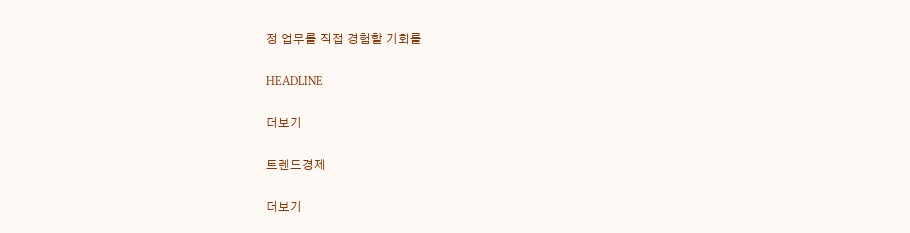정 업무를 직접 경험할 기회를

HEADLINE

더보기

트렌드경제

더보기